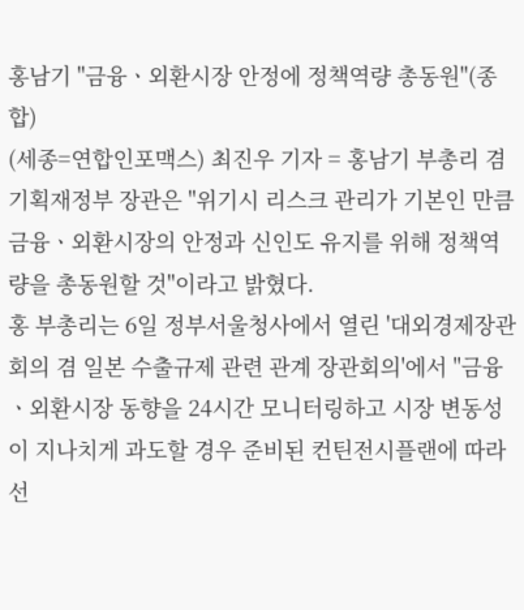홍남기 "금융ㆍ외환시장 안정에 정책역량 총동원"(종합)
(세종=연합인포맥스) 최진우 기자 = 홍남기 부총리 겸 기획재정부 장관은 "위기시 리스크 관리가 기본인 만큼 금융ㆍ외환시장의 안정과 신인도 유지를 위해 정책역량을 총동원할 것"이라고 밝혔다.
홍 부총리는 6일 정부서울청사에서 열린 '대외경제장관회의 겸 일본 수출규제 관련 관계 장관회의'에서 "금융ㆍ외환시장 동향을 24시간 모니터링하고 시장 변동성이 지나치게 과도할 경우 준비된 컨틴전시플랜에 따라 선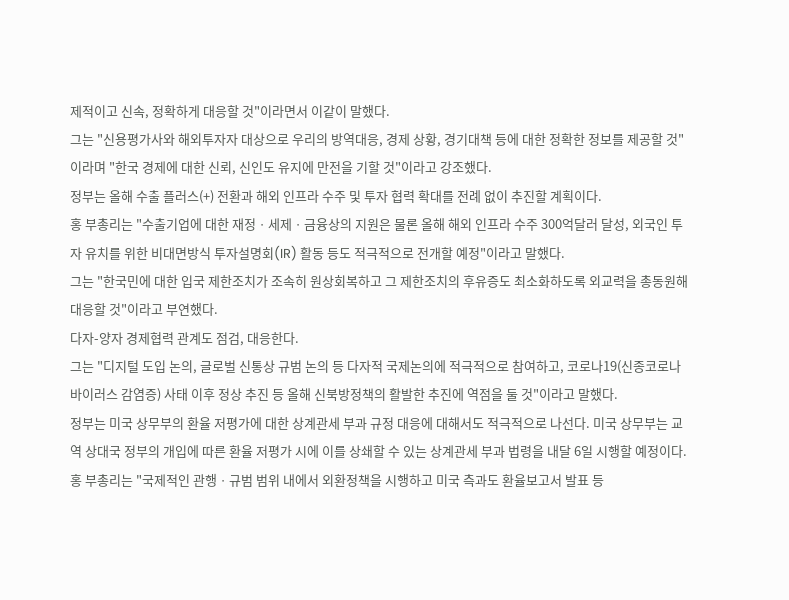제적이고 신속, 정확하게 대응할 것"이라면서 이같이 말했다.
그는 "신용평가사와 해외투자자 대상으로 우리의 방역대응, 경제 상황, 경기대책 등에 대한 정확한 정보를 제공할 것"이라며 "한국 경제에 대한 신뢰, 신인도 유지에 만전을 기할 것"이라고 강조했다.
정부는 올해 수출 플러스(+) 전환과 해외 인프라 수주 및 투자 협력 확대를 전례 없이 추진할 계획이다.
홍 부총리는 "수출기업에 대한 재정ㆍ세제ㆍ금융상의 지원은 물론 올해 해외 인프라 수주 300억달러 달성, 외국인 투자 유치를 위한 비대면방식 투자설명회(IR) 활동 등도 적극적으로 전개할 예정"이라고 말했다.
그는 "한국민에 대한 입국 제한조치가 조속히 원상회복하고 그 제한조치의 후유증도 최소화하도록 외교력을 총동원해 대응할 것"이라고 부연했다.
다자-양자 경제협력 관계도 점검, 대응한다.
그는 "디지털 도입 논의, 글로벌 신통상 규범 논의 등 다자적 국제논의에 적극적으로 참여하고, 코로나19(신종코로나바이러스 감염증) 사태 이후 정상 추진 등 올해 신북방정책의 활발한 추진에 역점을 둘 것"이라고 말했다.
정부는 미국 상무부의 환율 저평가에 대한 상계관세 부과 규정 대응에 대해서도 적극적으로 나선다. 미국 상무부는 교역 상대국 정부의 개입에 따른 환율 저평가 시에 이를 상쇄할 수 있는 상계관세 부과 법령을 내달 6일 시행할 예정이다.
홍 부총리는 "국제적인 관행ㆍ규범 범위 내에서 외환정책을 시행하고 미국 측과도 환율보고서 발표 등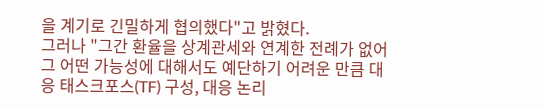을 계기로 긴밀하게 협의했다"고 밝혔다.
그러나 "그간 환율을 상계관세와 연계한 전례가 없어 그 어떤 가능성에 대해서도 예단하기 어려운 만큼 대응 태스크포스(TF) 구성, 대응 논리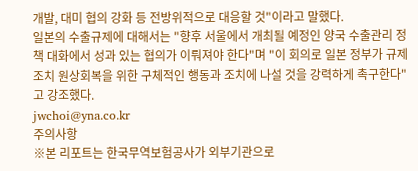개발, 대미 협의 강화 등 전방위적으로 대응할 것"이라고 말했다.
일본의 수출규제에 대해서는 "향후 서울에서 개최될 예정인 양국 수출관리 정책 대화에서 성과 있는 협의가 이뤄져야 한다"며 "이 회의로 일본 정부가 규제조치 원상회복을 위한 구체적인 행동과 조치에 나설 것을 강력하게 촉구한다"고 강조했다.
jwchoi@yna.co.kr
주의사항
※본 리포트는 한국무역보험공사가 외부기관으로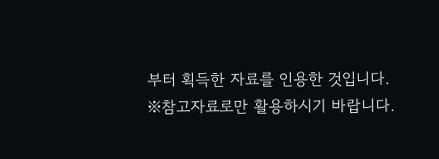부터 획득한 자료를 인용한 것입니다.
※참고자료로만 활용하시기 바랍니다.